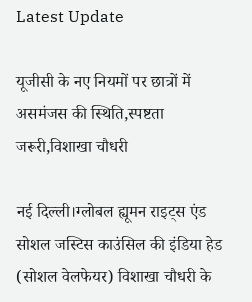Latest Update

यूजीसी के नए नियमों पर छात्रों में असमंजस की स्थिति,स्पष्टता जरूरी,विशाखा चौधरी

नई दिल्ली।ग्लोबल ह्यूमन राइट्स एंड सोशल जस्टिस काउंसिल की इंडिया हेड (सोशल वेलफेयर) विशाखा चौधरी के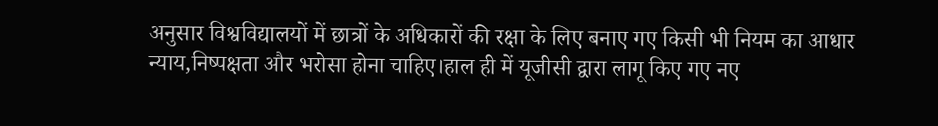अनुसार विश्वविद्यालयों में छात्रों के अधिकारों की रक्षा के लिए बनाए गए किसी भी नियम का आधार न्याय,निष्पक्षता और भरोसा होना चाहिए।हाल ही में यूजीसी द्वारा लागू किए गए नए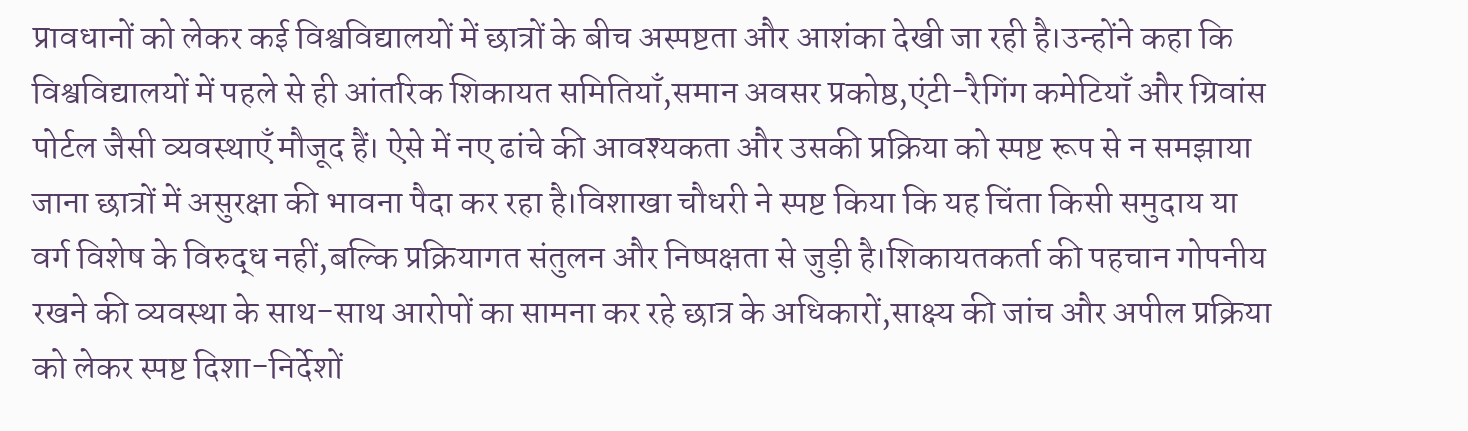प्रावधानों को लेकर कई विश्वविद्यालयों में छात्रों के बीच अस्पष्टता और आशंका देखी जा रही है।उन्होंने कहा कि विश्वविद्यालयों में पहले से ही आंतरिक शिकायत समितियाँ,समान अवसर प्रकोष्ठ,एंटी-रैगिंग कमेटियाँ और ग्रिवांस पोर्टल जैसी व्यवस्थाएँ मौजूद हैं। ऐसे में नए ढांचे की आवश्यकता और उसकी प्रक्रिया को स्पष्ट रूप से न समझाया जाना छात्रों में असुरक्षा की भावना पैदा कर रहा है।विशाखा चौधरी ने स्पष्ट किया कि यह चिंता किसी समुदाय या वर्ग विशेष के विरुद्ध नहीं,बल्कि प्रक्रियागत संतुलन और निष्पक्षता से जुड़ी है।शिकायतकर्ता की पहचान गोपनीय रखने की व्यवस्था के साथ-साथ आरोपों का सामना कर रहे छात्र के अधिकारों,साक्ष्य की जांच और अपील प्रक्रिया को लेकर स्पष्ट दिशा-निर्देशों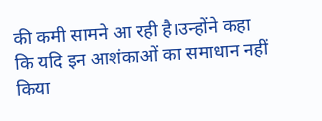की कमी सामने आ रही है।उन्होंने कहा कि यदि इन आशंकाओं का समाधान नहीं किया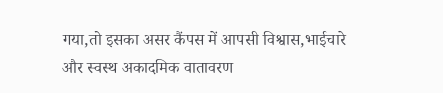गया,तो इसका असर कैंपस में आपसी विश्वास,भाईचारे और स्वस्थ अकादमिक वातावरण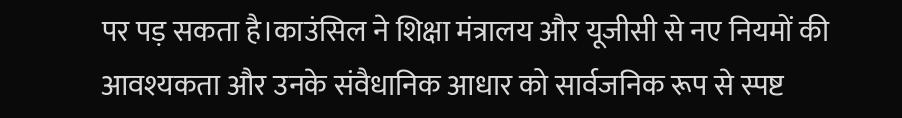पर पड़ सकता है।काउंसिल ने शिक्षा मंत्रालय और यूजीसी से नए नियमों की आवश्यकता और उनके संवैधानिक आधार को सार्वजनिक रूप से स्पष्ट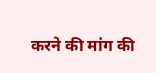करने की मांग की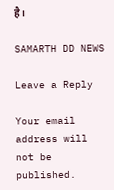है।

SAMARTH DD NEWS

Leave a Reply

Your email address will not be published.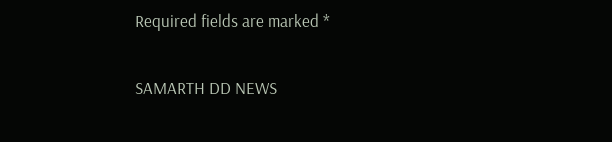Required fields are marked *

SAMARTH DD NEWS